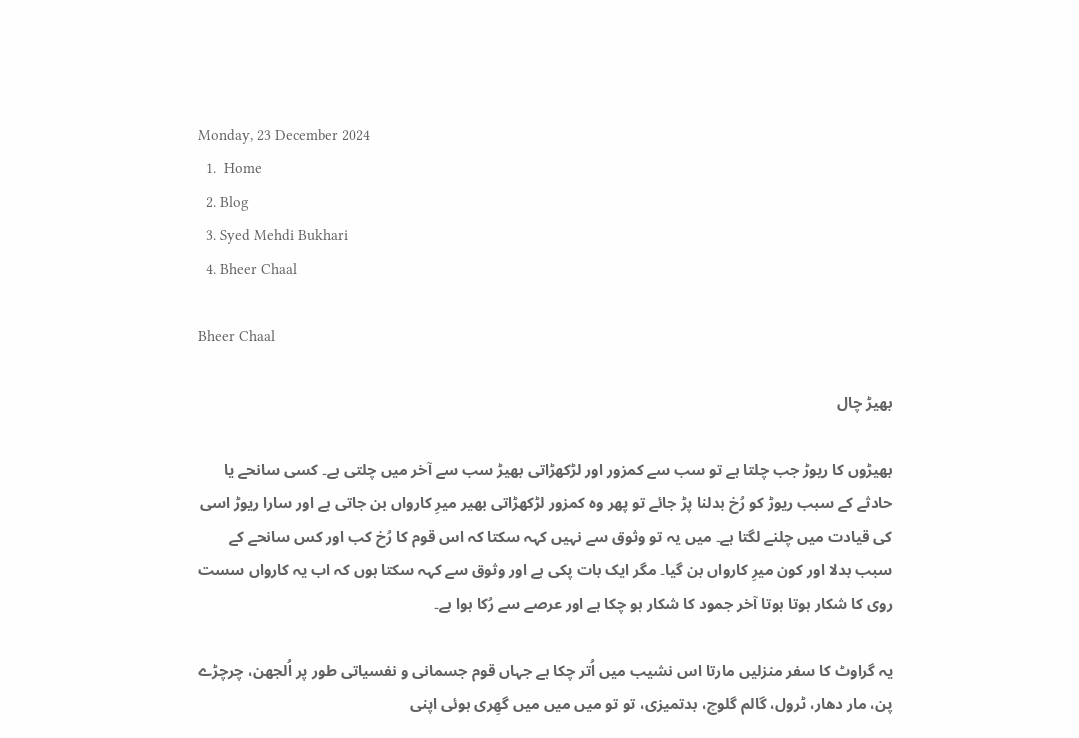Monday, 23 December 2024
  1.  Home
  2. Blog
  3. Syed Mehdi Bukhari
  4. Bheer Chaal

Bheer Chaal

بھیڑ چال

بھیڑوں کا ریوڑ جب چلتا ہے تو سب سے کمزور اور لڑکھڑاتی بھیڑ سب سے آخر میں چلتی ہے۔ کسی سانحے یا حادثے کے سبب ریوڑ کو رُخ بدلنا پڑ جائے تو پھر وہ کمزور لڑکھڑاتی بھیر میرِ کارواں بن جاتی ہے اور سارا ریوڑ اسی کی قیادت میں چلنے لگتا ہے۔ میں یہ تو وثوق سے نہیں کہہ سکتا کہ اس قوم کا رُخ کب اور کس سانحے کے سبب بدلا اور کون میرِ کارواں بن گیا۔ مگر ایک بات پکی ہے اور وثوق سے کہہ سکتا ہوں کہ اب یہ کارواں سست روی کا شکار ہوتا ہوتا آخر جمود کا شکار ہو چکا ہے اور عرصے سے رُکا ہوا ہے۔

یہ گراوٹ کا سفر منزلیں مارتا اس نشیب میں اُتر چکا ہے جہاں قوم جسمانی و نفسیاتی طور پر اُلجھن، چرچڑے پن، مار دھار، ٹرول، گالم گلوچ، بدتمیزی، تو تو میں میں میں گھِری ہوئی اپنی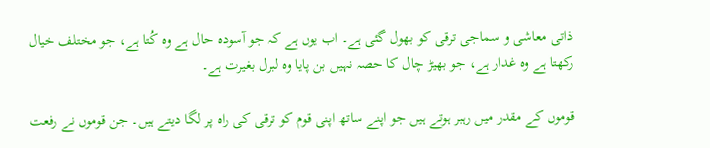ذاتی معاشی و سماجی ترقی کو بھول گئی ہے۔ اب یوں ہے کہ جو آسودہ حال ہے وہ کُتا ہے، جو مختلف خیال رکھتا ہے وہ غدار ہے، جو بھیڑ چال کا حصہ نہیں بن پایا وہ لبرل بغیرت ہے۔

قوموں کے مقدر میں رہبر ہوتے ہیں جو اپنے ساتھ اپنی قوم کو ترقی کی راہ پر لگا دیتے ہیں۔ جن قوموں نے رفعت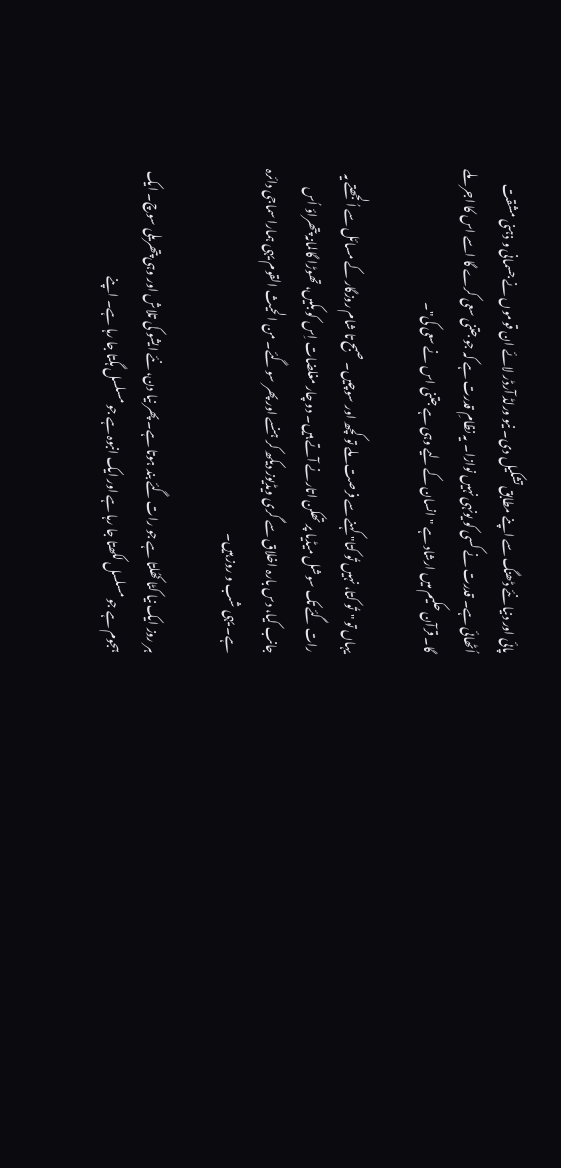پائی اور دنیا نئے ڈھنگ سے اپنے مطابق تشکیل دی۔ نیو ورلڈ آرڈر لائے ان قوموں نے جسمانی و ذہنی مشقت اُٹھائی ہے۔ قدرت نے کسی کو یونہی نہیں نوازا۔ یہ نظامِ قدرت ہے کہ جو جتنی سعی کرے گا اسے اس کا اجر ملے گا۔ قرآن حکیم میں ارشاد ہے "انسان کے لیے وہی ہے جتنی اس نے سعی کی"۔

یہاں تو "تُو کتا، نہیں تُو کتا" کہنے سے فرصت ملے تو کچھ اور سوچیں۔ صبح تا شام روزگار کے مسائل سے اُلجھتے یہ رات گئے تک سوشل میڈیا پر تھکن اتارنے آتے ہیں۔ دو چار مغلضات اِس کو بکیں، تھوڑا گالمانہ پتھراؤ اُس جانب کیا، دس بارہ اخلاق سے گری ویڈیوز دیکھ کر ہنسے اور پھر سو گئے۔ من الحیث القوم یہی ہمارا سماجی دائرہ ہے۔ یہی شب و روز ہیں۔

ہر روز ایک نیا کٹا کھُلتا ہے جو رات گئے بند ہوتا ہے۔ پھر نیا دن، نئے ایشو کی تلاش اور وہی پتھریلی سوچ۔ ایک ہجوم ہے جو مسلسل لکھتا جا رہا ہے اور ایک انبوہ ہے جو مسلسل ہگتا جا رہا ہے۔ اپنے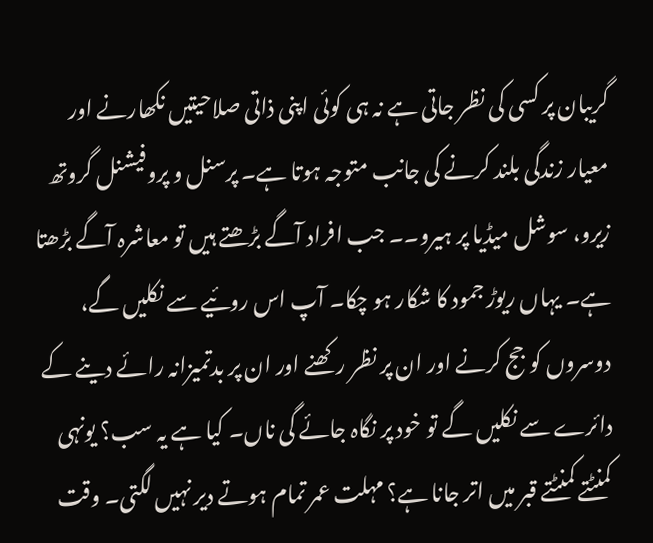گریبان پر کسی کی نظر جاتی ہے نہ ہی کوئی اپنی ذاتی صلاحیتیں نکھارنے اور معیار زندگی بلند کرنے کی جانب متوجہ ہوتا ہے۔ پرسنل و پروفیشنل گروتھ زیرو، سوشل میڈیا پر ہیرو۔۔ جب افراد آگے بڑھتے ہیں تو معاشرہ آگے بڑھتا ہے۔ یہاں ریوڑ جمود کا شکار ہو چکا۔ آپ اس روئیے سے نکلیں گے، دوسروں کو جج کرنے اور ان پر نظر رکھنے اور ان پر بدتمیزانہ رائے دینے کے دائرے سے نکلیں گے تو خود پر نگاہ جائے گی ناں۔ کیا ہے یہ سب؟ یونہی کمنٹتے کمنٹتے قبر میں اتر جانا ہے؟ مہلت عمر تمام ہوتے دیر نہیں لگتی۔ وقت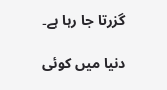گزرتا جا رہا ہے۔

دنیا میں کوئی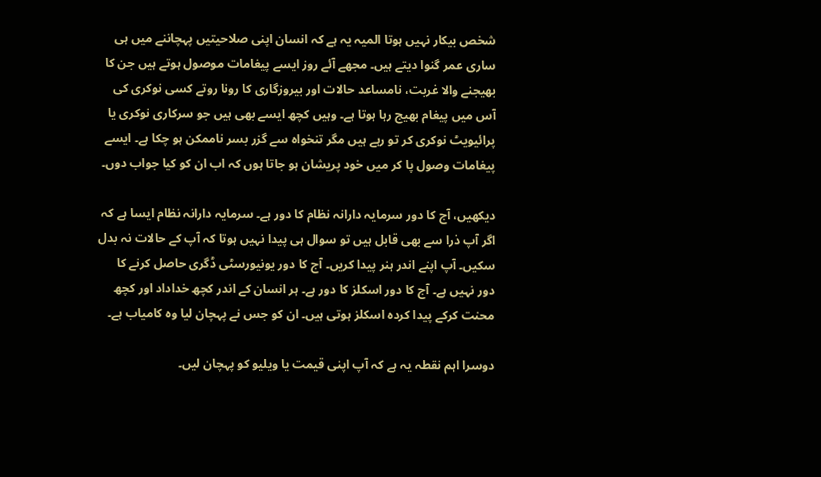شخص بیکار نہیں ہوتا المیہ یہ ہے کہ انسان اپنی صلاحیتیں پہچاننے میں ہی ساری عمر گنوا دیتے ہیں۔ مجھے آئے روز ایسے پیغامات موصول ہوتے ہیں جن کا بھیجنے والا غربت، نامساعد حالات اور بیروزگاری کا رونا روتے کسی نوکری کی آس میں پیغام بھیج رہا ہوتا ہے۔ وہیں کچھ ایسے بھی ہیں جو سرکاری نوکری یا پرائیویٹ نوکری کر تو رہے ہیں مگر تنخواہ سے گزر بسر ناممکن ہو چکا ہے۔ ایسے پیغامات وصول پا کر میں خود پریشان ہو جاتا ہوں کہ اب ان کو کیا جواب دوں۔

دیکھیں، آج کا دور سرمایہ دارانہ نظام کا دور ہے۔ سرمایہ دارانہ نظام ایسا ہے کہ اگر آپ ذرا سے بھی قابل ہیں تو سوال ہی پیدا نہیں ہوتا کہ آپ کے حالات نہ بدل سکیں۔ آپ اپنے اندر ہنر پیدا کریں۔ آج کا دور یونیورسٹی ڈگری حاصل کرنے کا دور نہیں ہے۔ آج کا دور اسکلز کا دور ہے۔ ہر انسان کے اندر کچھ خداداد اور کچھ محنت کرکے پیدا کردہ اسکلز ہوتی ہیں۔ ان کو جس نے پہچان لیا وہ کامیاب ہے۔

دوسرا اہم نقطہ یہ ہے کہ آپ اپنی قیمت یا ویلیو کو پہچان لیں۔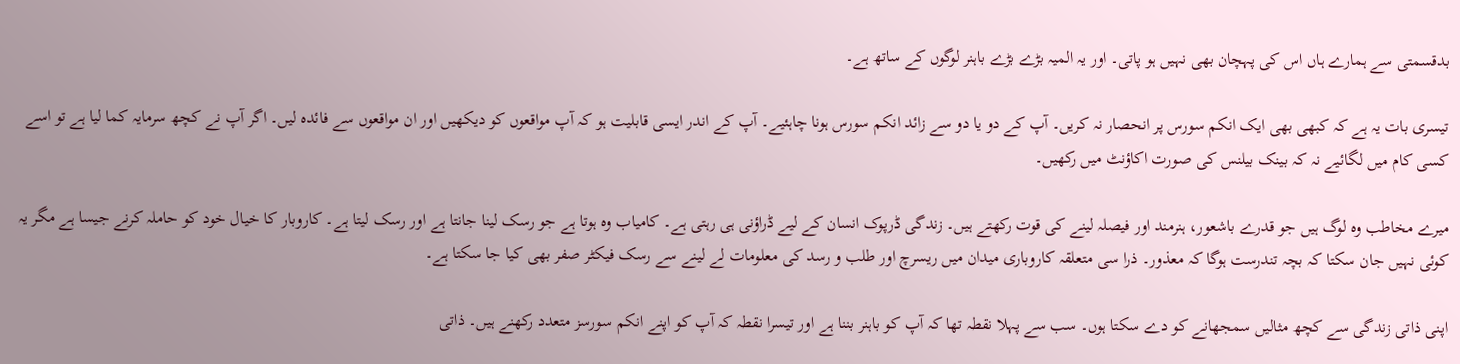بدقسمتی سے ہمارے ہاں اس کی پہچان بھی نہیں ہو پاتی۔ اور یہ المیہ بڑے بڑے باہنر لوگوں کے ساتھ ہے۔

تیسری بات یہ ہے کہ کبھی بھی ایک انکم سورس پر انحصار نہ کریں۔ آپ کے دو یا دو سے زائد انکم سورس ہونا چاہئیے۔ آپ کے اندر ایسی قابلیت ہو کہ آپ مواقعوں کو دیکھیں اور ان مواقعوں سے فائدہ لیں۔ اگر آپ نے کچھ سرمایہ کما لیا ہے تو اسے کسی کام میں لگائیے نہ کہ بینک بیلنس کی صورت اکاؤنٹ میں رکھیں۔

میرے مخاطب وہ لوگ ہیں جو قدرے باشعور، ہنرمند اور فیصلہ لینے کی قوت رکھتے ہیں۔ زندگی ڈرپوک انسان کے لیے ڈراؤنی ہی رہتی ہے۔ کامیاب وہ ہوتا ہے جو رسک لینا جانتا ہے اور رسک لیتا ہے۔ کاروبار کا خیال خود کو حاملہ کرنے جیسا ہے مگر یہ کوئی نہیں جان سکتا کہ بچہ تندرست ہوگا کہ معذور۔ ذرا سی متعلقہ کاروباری میدان میں ریسرچ اور طلب و رسد کی معلومات لے لینے سے رسک فیکٹر صفر بھی کیا جا سکتا ہے۔

اپنی ذاتی زندگی سے کچھ مثالیں سمجھانے کو دے سکتا ہوں۔ سب سے پہلا نقطہ تھا کہ آپ کو باہنر بننا ہے اور تیسرا نقطہ کہ آپ کو اپنے انکم سورسز متعدد رکھنے ہیں۔ ذاتی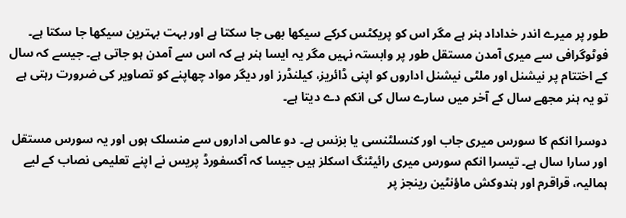طور پر میرے اندر خداداد ہنر ہے مگر اس کو پریکٹس کرکے سیکھا بھی جا سکتا ہے اور بہت بہترین سیکھا جا سکتا ہے۔ فوٹوگرافی سے میری آمدن مستقل طور پر وابستہ نہیں مگر یہ ایسا ہنر ہے کہ اس سے آمدن ہو جاتی ہے۔ جیسے کہ سال کے اختتام پر نیشنل اور ملٹی نیشنل اداروں کو اپنی ڈائریز، کیلنڈرز اور دیگر مواد چھاپنے کو تصاویر کی ضرورت رہتی ہے تو یہ ہنر مجھے سال کے آخر میں سارے سال کی انکم دے دیتا ہے۔

دوسرا انکم کا سورس میری جاب اور کنسلٹنسی یا بزنس ہے۔ دو عالمی اداروں سے منسلک ہوں اور یہ سورس مستقل اور سارا سال ہے۔ تیسرا انکم سورس میری رائیٹنگ اسکلز ہیں جیسا کہ آکسفورڈ پریس نے اپنے تعلیمی نصاب کے لیے ہمالیہ، قراقرم اور ہندوکش ماؤنٹین رینجز پر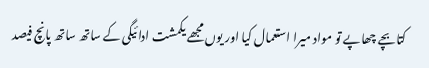کتابچے چھاپے تو مواد میرا استعمال کیا اور یوں مجھے یکمشت ادائیگی کے ساتھ ساتھ پانچ فیصد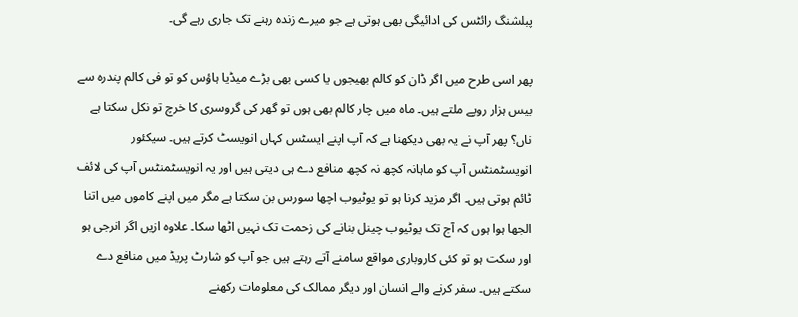پبلشنگ رائٹس کی ادائیگی بھی ہوتی ہے جو میرے زندہ رہنے تک جاری رہے گی۔

پھر اسی طرح میں اگر ڈان کو کالم بھیجوں یا کسی بھی بڑے میڈیا ہاؤس کو تو فی کالم پندرہ سے بیس ہزار روپے ملتے ہیں۔ ماہ میں چار کالم بھی ہوں تو گھر کی گروسری کا خرچ تو نکل سکتا ہے ناں؟ پھر آپ نے یہ بھی دیکھنا ہے کہ آپ اپنے ایسٹس کہاں انویسٹ کرتے ہیں۔ سیکئور انویسٹمنٹس آپ کو ماہانہ کچھ نہ کچھ منافع دے ہی دیتی ہیں اور یہ انویسٹمنٹس آپ کی لائف ٹائم ہوتی ہیں۔ اگر مزید کرنا ہو تو یوٹیوب اچھا سورس بن سکتا ہے مگر میں اپنے کاموں میں اتنا الجھا ہوا ہوں کہ آج تک یوٹیوب چینل بنانے کی زحمت تک نہیں اٹھا سکا۔ علاوہ ازیں اگر انرجی ہو اور سکت ہو تو کئی کاروباری مواقع سامنے آتے رہتے ہیں جو آپ کو شارٹ پریڈ میں منافع دے سکتے ہیں۔ سفر کرنے والے انسان اور دیگر ممالک کی معلومات رکھنے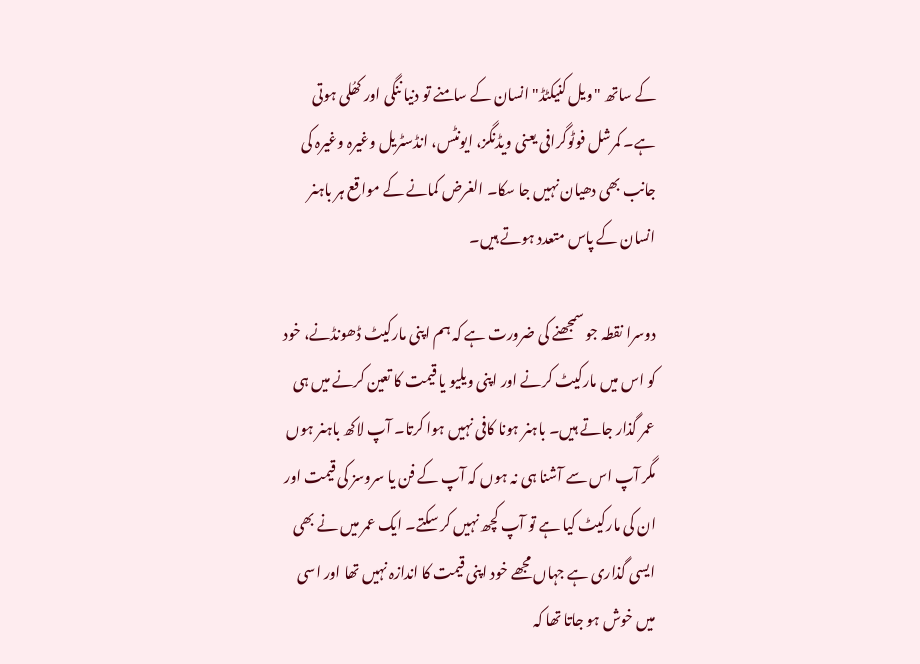کے ساتھ "ویل کنیکٹڈ" انسان کے سامنے تو دنیا ننگی اور کھُلی ہوتی ہے۔ کمرشل فوٹوگرافی یعنی ویڈنگز، ایونٹس، انڈسٹریل وغیرہ وغیرہ کی جانب بھی دھیان نہیں جا سکا۔ الغرض کمانے کے مواقع ہر باہنر انسان کے پاس متعدد ہوتے ہیں۔

دوسرا نقطہ جو سمجھنے کی ضرورت ہے کہ ہم اپنی مارکیٹ ڈھونڈنے، خود کو اس میں مارکیٹ کرنے اور اپنی ویلیو یا قیمت کا تعین کرنے میں ہی عمر گذار جاتے ہیں۔ باہنر ہونا کافی نہیں ہوا کرتا۔ آپ لاکھ باہنر ہوں مگر آپ اس سے آشنا ہی نہ ہوں کہ آپ کے فن یا سروسز کی قیمت اور ان کی مارکیٹ کیا ہے تو آپ کچھ نہیں کر سکتے۔ ایک عمر میں نے بھی ایسی گذاری ہے جہاں مجھے خود اپنی قیمت کا اندازہ نہیں تھا اور اسی میں خوش ہو جاتا تھا کہ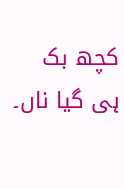کچھ بک ہی گیا ناں۔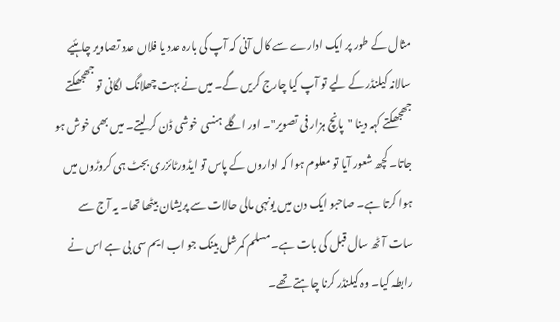مثال کے طور پر ایک ادارے سے کال آنی کہ آپ کی بارہ عدد یا فلاں عدد تصاویر چاہئیے سالانہ کیلنڈر کے لیے تو آپ کیا چارج کریں گے۔ میں نے بہت چھلانگ لگانی تو جھجھکتے جھجھکتے کہہ دینا "پانچ ہزار فی تصویر"۔ اور اگلے ہنسی خوشی ڈن کر لیتے۔ میں بھی خوش ہو جاتا۔ کچھ شعور آیا تو معلوم ہوا کہ اداروں کے پاس تو ایڈورٹائزری بجٹ ہی کروڑوں میں ہوا کرتا ہے۔ صاحبو ایک دن میں یونہی مالی حالات سے پریشان بیٹھا تھا۔ یہ آج سے سات آٹھ سال قبل کی بات ہے۔ مسلم کمرشل بینک جو اب ایم سی بی ہے اس نے رابطہ کیا۔ وہ کیلنڈر کرنا چاہتے تھے۔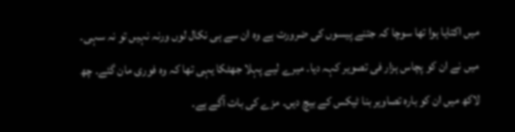میں اکتایا ہوا تھا سوچا کہ جتنے پیسوں کی ضرورت ہے وہ ان سے ہی نکال لوں ورنہ نہیں تو نہ سہی۔ میں نے ان کو پچاس ہزار فی تصویر کہہ دیا۔ میرے لیے پہلا جھٹکا یہی تھا کہ وہ فوری مان گئے۔ چھ لاکھ میں ان کو بارہ تصاویر بنا ٹیکس کے بیچ دیں۔ مزے کی بات آگے ہے۔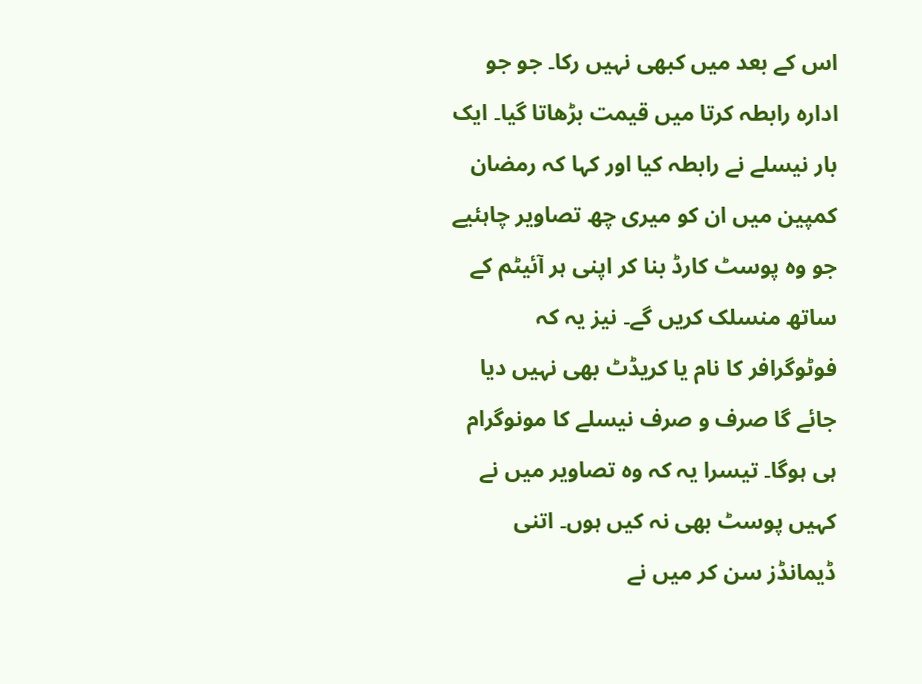اس کے بعد میں کبھی نہیں رکا۔ جو جو ادارہ رابطہ کرتا میں قیمت بڑھاتا گیا۔ ایک بار نیسلے نے رابطہ کیا اور کہا کہ رمضان کمپین میں ان کو میری چھ تصاویر چاہئیے جو وہ پوسٹ کارڈ بنا کر اپنی ہر آئیٹم کے ساتھ منسلک کریں گے۔ نیز یہ کہ فوٹوگرافر کا نام یا کریڈٹ بھی نہیں دیا جائے گا صرف و صرف نیسلے کا مونوگرام ہی ہوگا۔ تیسرا یہ کہ وہ تصاویر میں نے کہیں پوسٹ بھی نہ کیں ہوں۔ اتنی ڈیمانڈز سن کر میں نے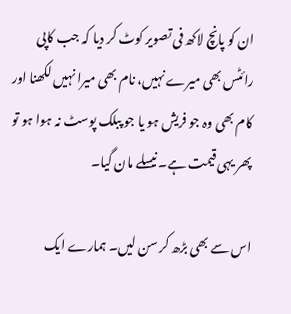ان کو پانچ لاکھ فی تصویر کوٹ کر دیا کہ جب کاپی رائٹس بھی میرے نہیں، نام بھی میرا نہیں لکھنا اور کام بھی وہ جو فریش ہو یا جو پبلک پوسٹ نہ ہوا ہو تو پھر یہی قیمت ہے۔ نیسلے مان گیا۔

اس سے بھی بڑھ کر سن لیں۔ ہمارے ایک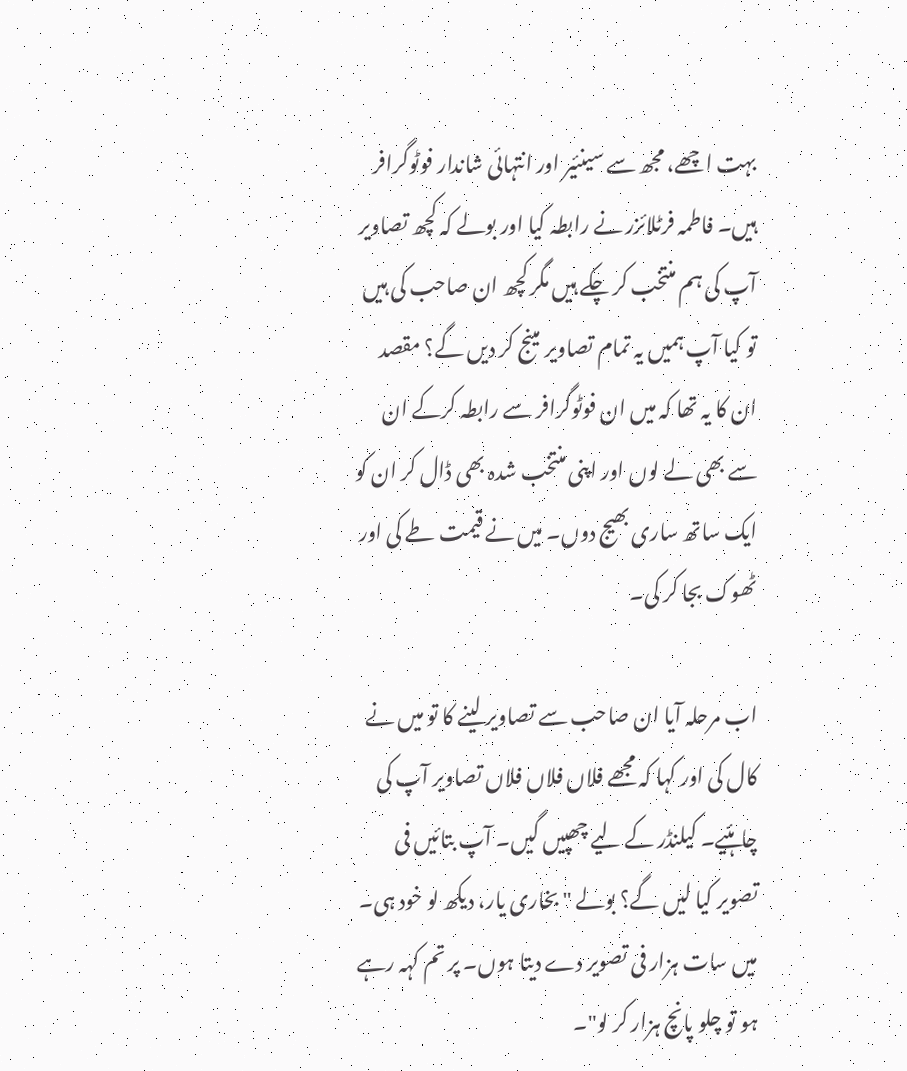بہت اچھے، مجھ سے سینئیر اور انتہائی شاندار فوٹوگرافر ہیں۔ فاطمہ فرٹلائزر نے رابطہ کیا اور بولے کہ کچھ تصاویر آپ کی ہم منتخب کر چکے ہیں مگر کچھ ان صاحب کی ہیں تو کیا آپ ہمیں یہ تمام تصاویر مینج کر دیں گے؟ مقصد ان کا یہ تھا کہ میں ان فوٹوگرافر سے رابطہ کرکے ان سے بھی لے لوں اور اپنی منتخب شدہ بھی ڈال کر ان کو ایک ساتھ ساری بھیج دوں۔ میں نے قیمت طے کی اور ٹھوک بجا کر کی۔

اب مرحلہ آیا ان صاحب سے تصاویر لینے کا تو میں نے کال کی اور کہا کہ مجھے فلاں فلاں فلاں تصاویر آپ کی چاہئیے۔ کیلنڈر کے لیے چھپیں گیں۔ آپ بتائیں فی تصویر کیا لیں گے؟ بولے " بخاری یار، دیکھ لو خود ہی۔ میں سات ہزار فی تصویر دے دیتا ہوں۔ پر تم کہہ رہے ہو تو چلو پانچ ہزار کر لو"۔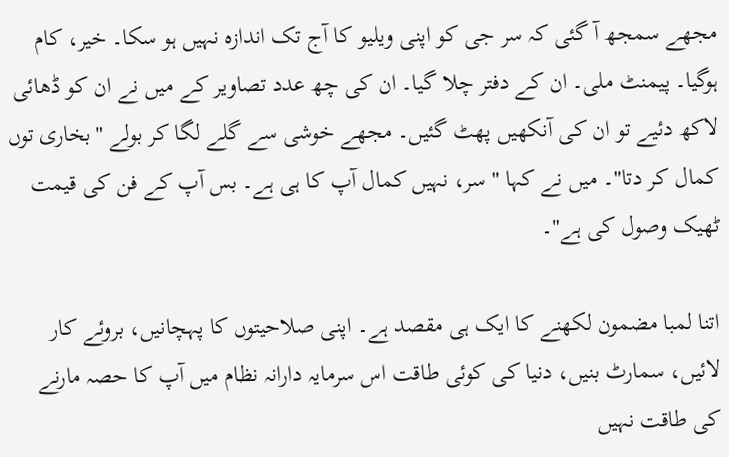مجھے سمجھ آ گئی کہ سر جی کو اپنی ویلیو کا آج تک اندازہ نہیں ہو سکا۔ خیر، کام ہوگیا۔ پیمنٹ ملی۔ ان کے دفتر چلا گیا۔ ان کی چھ عدد تصاویر کے میں نے ان کو ڈھائی لاکھ دئیے تو ان کی آنکھیں پھٹ گئیں۔ مجھے خوشی سے گلے لگا کر بولے "بخاری توں کمال کر دتا"۔ میں نے کہا " سر، نہیں کمال آپ کا ہی ہے۔ بس آپ کے فن کی قیمت ٹھیک وصول کی ہے"۔

اتنا لمبا مضمون لکھنے کا ایک ہی مقصد ہے۔ اپنی صلاحیتوں کا پہچانیں، بروئے کار لائیں، سمارٹ بنیں، دنیا کی کوئی طاقت اس سرمایہ دارانہ نظام میں آپ کا حصہ مارنے کی طاقت نہیں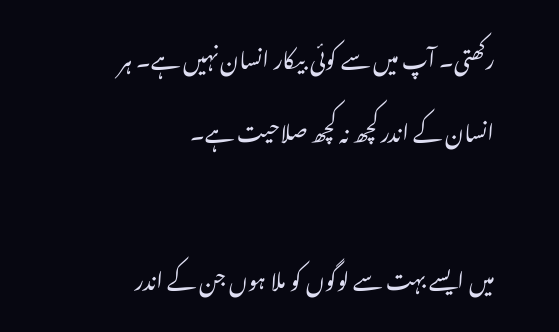رکھتی۔ آپ میں سے کوئی بیکار انسان نہیں ہے۔ ہر انسان کے اندر کچھ نہ کچھ صلاحیت ہے۔

میں ایسے بہت سے لوگوں کو ملا ہوں جن کے اندر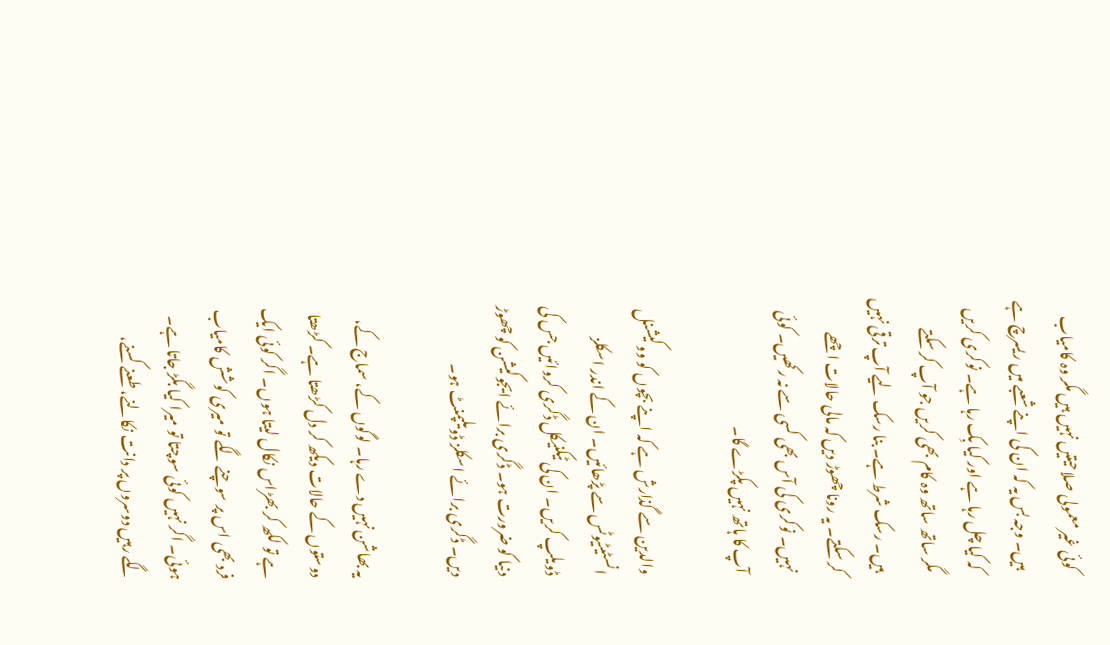کوئی غیر معمولی صلاحیتیں نہیں ہیں مگر وہ کامیاب ہیں۔ وجہ بس یہ کہ ان کی اپنے شعبے میں ریسرچ ہے کہ کیا چل رہا ہے اور کیا بِک رہا ہے۔ نوکری کریں مگر ساتھ ساتھ وہ کام بھی کریں جو آپ کر سکتے ہیں۔ رسک شرط ہے۔ بنا رسک لیے آپ ترقی نہیں کر سکتے۔ یہ رونا چھوڑ دیں کہ مالی حالات اچھے نہیں۔ نوکری کی آس بھی کسی سے نہ رکھیں۔ کوئی آپ کا ہاتھ نہیں پکڑے گا۔

والدین سے گذارش ہے کہ اپنے بچوں کو ووکیشنل انسٹیٹیوٹس سے پڑھائیں۔ ان کے اندر اسکلز ڈویلپ کریں۔ ان کی ٹیکنیکل ڈگری کروائیں جس کی دنیا کو ضرورت ہو۔ ڈگری برائے ایجوکیشن کو چھوڑ دیں۔ ڈگری برائے اسکلز ڈویلپمنٹ ہو۔

یہ بھاشن نہیں دے رہا۔ لوگوں کے، سماج کے، دوستوں کے حالات دیکھ کر دل کڑھتا ہے۔ کڑھتا ہے تو لکھ کر بھڑاس نکال لیتا ہوں۔ اگر کوئی ایک فرد بھی اس پر سوچنے لگے تو میری کوشش کامیاب ہوئی۔ اگر نہیں کوئی سوچتا تو میرا کیا بگڑ جاتا ہے۔ لگے رہیں دوسروں پر دانت نکالنے، طعنے کسنے،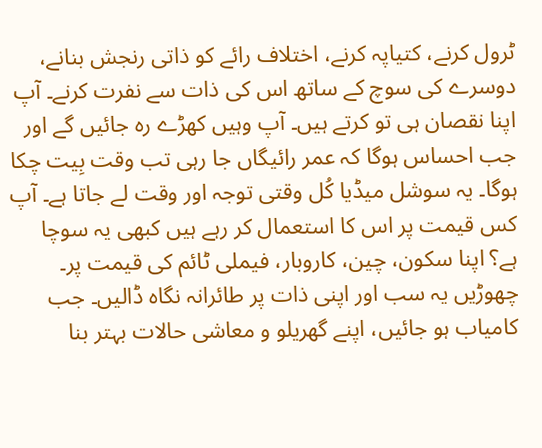ٹرول کرنے، کتیاپہ کرنے، اختلاف رائے کو ذاتی رنجش بنانے، دوسرے کی سوچ کے ساتھ اس کی ذات سے نفرت کرنے۔ آپ اپنا نقصان ہی تو کرتے ہیں۔ آپ وہیں کھڑے رہ جائیں گے اور جب احساس ہوگا کہ عمر رائیگاں جا رہی تب وقت بِیت چکا ہوگا۔ یہ سوشل میڈیا کُل وقتی توجہ اور وقت لے جاتا ہے۔ آپ کس قیمت پر اس کا استعمال کر رہے ہیں کبھی یہ سوچا ہے؟ اپنا سکون، چین، کاروبار، فیملی ٹائم کی قیمت پر۔ چھوڑیں یہ سب اور اپنی ذات پر طائرانہ نگاہ ڈالیں۔ جب کامیاب ہو جائیں، اپنے گھریلو و معاشی حالات بہتر بنا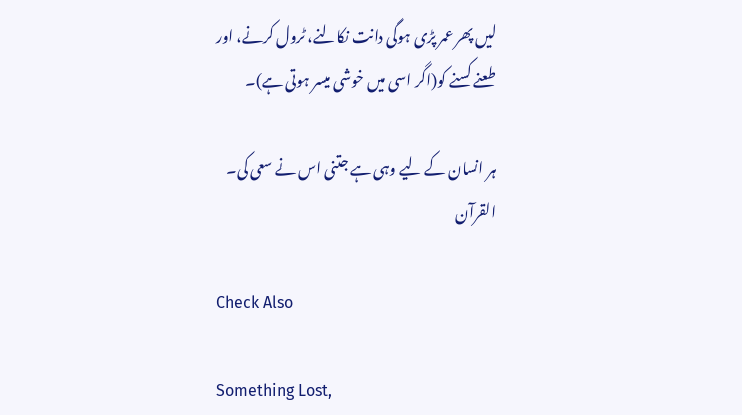لیں پھر عمر پڑی ہوگی دانت نکالنے، ٹرول کرنے، اور طعنے کسنے کو(اگر اسی میں خوشی میسر ہوتی ہے)۔

ہر انسان کے لیے وہی ہے جتنی اس نے سعی کی۔ القرآن

Check Also

Something Lost,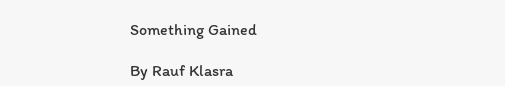Something Gained

By Rauf Klasra